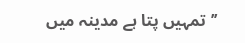’’تمہیں پتا ہے مدینہ میں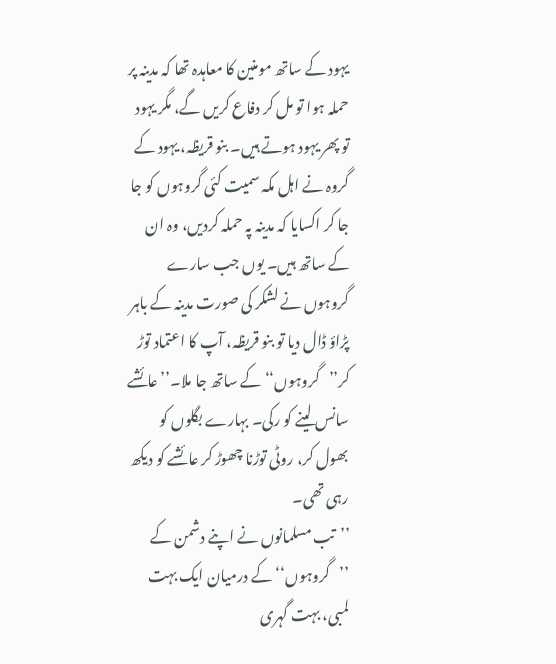یہود کے ساتھ مومنین کا معاہدہ تھا کہ مدینہ پر حملہ ہوا تو مل کر دفاع کریں گے، مگر یہود تو پھر یہود ہوتے ہیں۔ بنو قریظہ، یہود کے گروہ نے اہل مکہ سمیت کئی گروہوں کو جا جا کر اکسایا کہ مدینہ پہ حملہ کردیں، وہ ان کے ساتھ ہیں۔ یوں جب سارے گروہوں نے لشکر کی صورت مدینہ کے باہر پڑاؤ ڈال دیا تو بنو قریظہ، آپ کا اعتماد توڑ کر’’گروہوں‘‘ کے ساتھ جا ملا۔’’عائشے سانس لینے کو رکی۔ بہارے بگلوں کو بھول کر، روٹی توڑنا چھوڑ کر عائشے کو دیکھ رہی تھی۔
’’تب مسلمانوں نے اپنے دشمن کے ’’گروہوں‘‘ کے درمیان ایک بہت لمبی، بہت گہری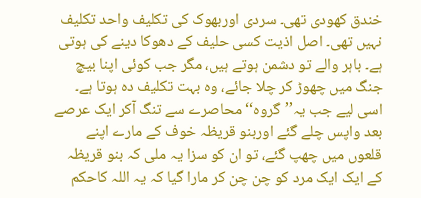خندق کھودی تھی۔ سردی اوربھوک کی تکلیف واحد تکلیف نہیں تھی۔ اصل اذیت کسی حلیف کے دھوکا دینے کی ہوتی ہے۔ باہر والے تو دشمن ہوتے ہیں، مگر جب کوئی اپنا بیچ جنگ میں چھوڑ کر چلا جائے، وہ بہت تکلیف دہ ہوتا ہے۔ اسی لیے جب یہ’’گروہ‘‘ محاصرے سے تنگ آکر ایک عرصے بعد واپس چلے گئے اوربنو قریظہ خوف کے مارے اپنے قلعوں میں چھپ گئے، تو ان کو سزا یہ ملی کہ بنو قریظہ کے ایک ایک مرد کو چن چن کر مارا گیا کہ یہ اللہ کاحکم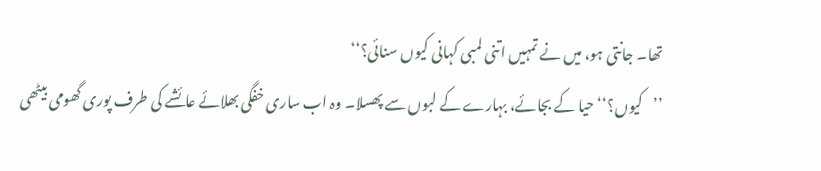تھا۔ جانتی ہو، میں نے تمہیں اتنی لمبی کہانی کیوں سنائی؟‘‘
’’کیوں؟‘‘ حیا کے بجائے، بہارے کے لبوں سے پھسلا۔ وہ اب ساری خفگی بھلائے عائشے کی طرف پوری گھومی بیٹھی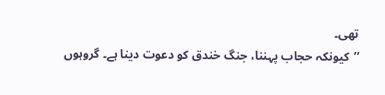تھی۔
’’کیونکہ حجاب پہننا، جنگ خندق کو دعوت دینا ہے۔ گروہوں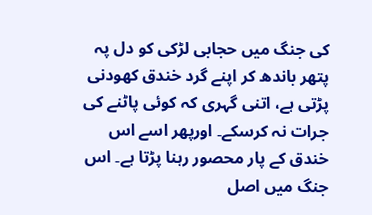کی جنگ میں حجابی لڑکی کو دل پہ پتھر باندھ کر اپنے گرد خندق کھودنی پڑتی ہے، اتنی گہری کہ کوئی پاٹنے کی جرات نہ کرسکے۔ اورپھر اسے اس خندق کے پار محصور رہنا پڑتا ہے۔ اس جنگ میں اصل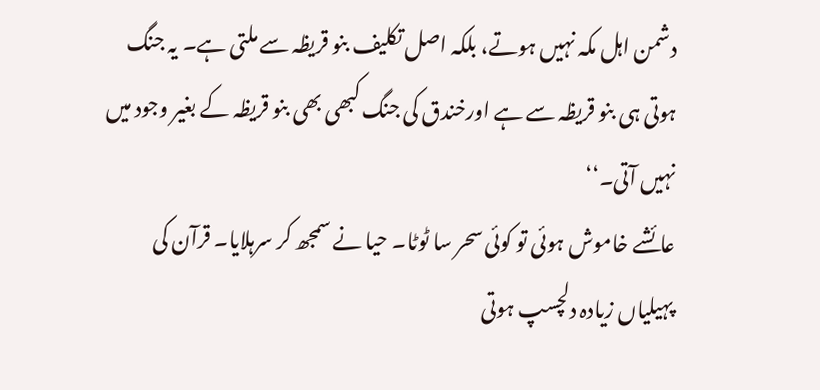دشمن اہل مکہ نہیں ہوتے، بلکہ اصل تکلیف بنو قریظہ سے ملتی ہے۔ یہ جنگ ہوتی ہی بنو قریظہ سے ہے اورخندق کی جنگ کبھی بھی بنو قریظہ کے بغیر وجود میں نہیں آتی۔‘‘
عائشے خاموش ہوئی تو کوئی سحر سا ٹوٹا۔ حیا نے سمجھ کر سرہلایا۔ قرآن کی پہیلیاں زیادہ دلچسپ ہوتی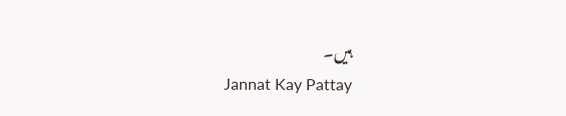ہیں۔
Jannat Kay Pattay